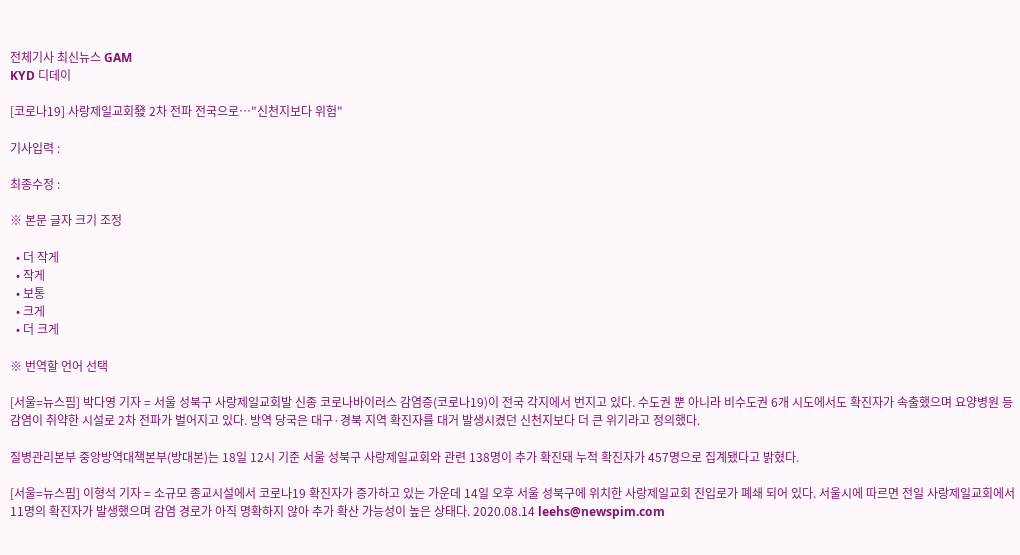전체기사 최신뉴스 GAM
KYD 디데이

[코로나19] 사랑제일교회發 2차 전파 전국으로…"신천지보다 위험"

기사입력 :

최종수정 :

※ 본문 글자 크기 조정

  • 더 작게
  • 작게
  • 보통
  • 크게
  • 더 크게

※ 번역할 언어 선택

[서울=뉴스핌] 박다영 기자 = 서울 성북구 사랑제일교회발 신종 코로나바이러스 감염증(코로나19)이 전국 각지에서 번지고 있다. 수도권 뿐 아니라 비수도권 6개 시도에서도 확진자가 속출했으며 요양병원 등 감염이 취약한 시설로 2차 전파가 벌어지고 있다. 방역 당국은 대구·경북 지역 확진자를 대거 발생시켰던 신천지보다 더 큰 위기라고 정의했다.

질병관리본부 중앙방역대책본부(방대본)는 18일 12시 기준 서울 성북구 사랑제일교회와 관련 138명이 추가 확진돼 누적 확진자가 457명으로 집계됐다고 밝혔다.

[서울=뉴스핌] 이형석 기자 = 소규모 종교시설에서 코로나19 확진자가 증가하고 있는 가운데 14일 오후 서울 성북구에 위치한 사랑제일교회 진입로가 폐쇄 되어 있다. 서울시에 따르면 전일 사랑제일교회에서 11명의 확진자가 발생했으며 감염 경로가 아직 명확하지 않아 추가 확산 가능성이 높은 상태다. 2020.08.14 leehs@newspim.com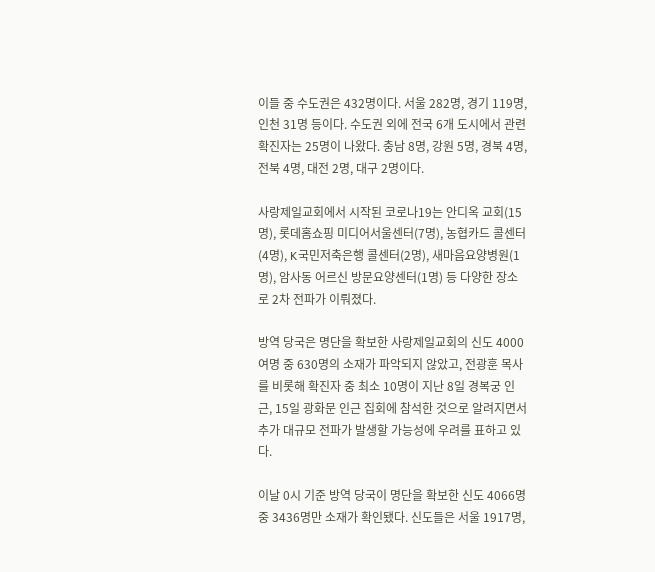이들 중 수도권은 432명이다. 서울 282명, 경기 119명, 인천 31명 등이다. 수도권 외에 전국 6개 도시에서 관련 확진자는 25명이 나왔다. 충남 8명, 강원 5명, 경북 4명, 전북 4명, 대전 2명, 대구 2명이다.

사랑제일교회에서 시작된 코로나19는 안디옥 교회(15명), 롯데홈쇼핑 미디어서울센터(7명), 농협카드 콜센터(4명), K국민저축은행 콜센터(2명), 새마음요양병원(1명), 암사동 어르신 방문요양센터(1명) 등 다양한 장소로 2차 전파가 이뤄졌다.

방역 당국은 명단을 확보한 사랑제일교회의 신도 4000여명 중 630명의 소재가 파악되지 않았고, 전광훈 목사를 비롯해 확진자 중 최소 10명이 지난 8일 경복궁 인근, 15일 광화문 인근 집회에 참석한 것으로 알려지면서 추가 대규모 전파가 발생할 가능성에 우려를 표하고 있다.

이날 0시 기준 방역 당국이 명단을 확보한 신도 4066명 중 3436명만 소재가 확인됐다. 신도들은 서울 1917명,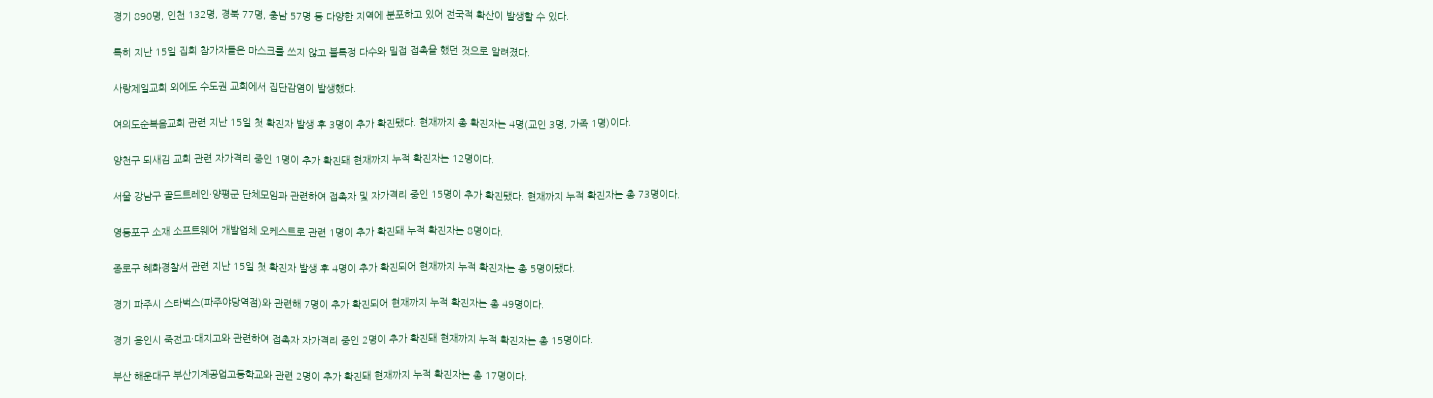경기 890명, 인천 132명, 경북 77명, 충남 57명 등 다양한 지역에 분포하고 있어 전국적 확산이 발생할 수 있다.

특히 지난 15일 집회 참가자들은 마스크를 쓰지 않고 불특정 다수와 밀접 접촉을 했던 것으로 알려졌다.

사랑제일교회 외에도 수도권 교회에서 집단감염이 발생했다.

여의도순복음교회 관련 지난 15일 첫 확진자 발생 후 3명이 추가 확진됐다. 현재까지 총 확진자는 4명(교인 3명, 가족 1명)이다.

양천구 되새김 교회 관련 자가격리 중인 1명이 추가 확진돼 현재까지 누적 확진자는 12명이다.

서울 강남구 골드트레인·양평군 단체모임과 관련하여 접촉자 및 자가격리 중인 15명이 추가 확진됐다. 현재까지 누적 확진자는 총 73명이다.

영등포구 소재 소프트웨어 개발업체 오케스트로 관련 1명이 추가 확진돼 누적 확진자는 8명이다.

종로구 혜화경찰서 관련 지난 15일 첫 확진자 발생 후 4명이 추가 확진되어 현재까지 누적 확진자는 총 5명이됐다.

경기 파주시 스타벅스(파주야당역점)와 관련해 7명이 추가 확진되어 현재까지 누적 확진자는 총 49명이다.

경기 용인시 죽전고·대지고와 관련하여 접촉자 자가격리 중인 2명이 추가 확진돼 현재까지 누적 확진자는 총 15명이다.

부산 해운대구 부산기계공업고등학교와 관련 2명이 추가 확진돼 현재까지 누적 확진자는 총 17명이다.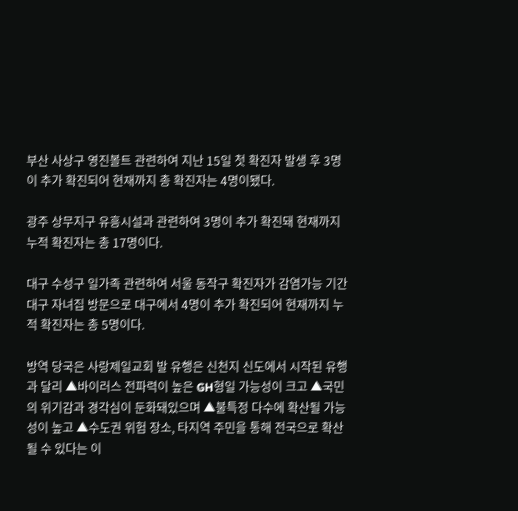부산 사상구 영진볼트 관련하여 지난 15일 첫 확진자 발생 후 3명이 추가 확진되어 현재까지 총 확진자는 4명이됐다.

광주 상무지구 유흥시설과 관련하여 3명이 추가 확진돼 현재까지 누적 확진자는 총 17명이다.

대구 수성구 일가족 관련하여 서울 동작구 확진자가 감염가능 기간 대구 자녀집 방문으로 대구에서 4명이 추가 확진되어 현재까지 누적 확진자는 총 5명이다.

방역 당국은 사랑제일교회 발 유행은 신천지 신도에서 시작된 유행과 달리 ▲바이러스 전파력이 높은 GH형일 가능성이 크고 ▲국민의 위기감과 경각심이 둔화돼있으며 ▲불특정 다수에 확산될 가능성이 높고 ▲수도권 위험 장소, 타지역 주민을 통해 전국으로 확산될 수 있다는 이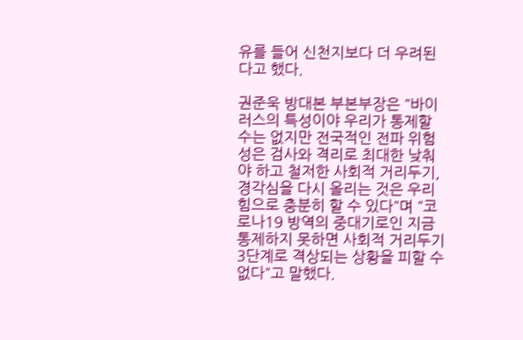유를 들어 신천지보다 더 우려된다고 했다.

권준욱 방대본 부본부장은 "바이러스의 특성이야 우리가 통제할 수는 없지만 전국적인 전파 위험성은 검사와 격리로 최대한 낮춰야 하고 철저한 사회적 거리두기, 경각심을 다시 올리는 것은 우리 힘으로 충분히 할 수 있다"며 "코로나19 방역의 중대기로인 지금 통제하지 못하면 사회적 거리두기 3단계로 격상되는 상황을 피할 수 없다"고 말했다.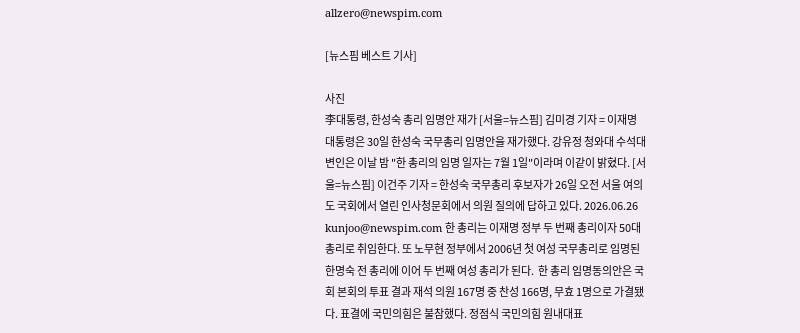allzero@newspim.com

[뉴스핌 베스트 기사]

사진
李대통령, 한성숙 총리 임명안 재가 [서울=뉴스핌] 김미경 기자 = 이재명 대통령은 30일 한성숙 국무총리 임명안을 재가했다. 강유정 청와대 수석대변인은 이날 밤 "한 총리의 임명 일자는 7월 1일"이라며 이같이 밝혔다. [서울=뉴스핌] 이건주 기자 = 한성숙 국무총리 후보자가 26일 오전 서울 여의도 국회에서 열린 인사청문회에서 의원 질의에 답하고 있다. 2026.06.26 kunjoo@newspim.com 한 총리는 이재명 정부 두 번째 총리이자 50대 총리로 취임한다. 또 노무현 정부에서 2006년 첫 여성 국무총리로 임명된 한명숙 전 총리에 이어 두 번째 여성 총리가 된다.  한 총리 임명동의안은 국회 본회의 투표 결과 재석 의원 167명 중 찬성 166명, 무효 1명으로 가결됐다. 표결에 국민의힘은 불참했다. 정점식 국민의힘 원내대표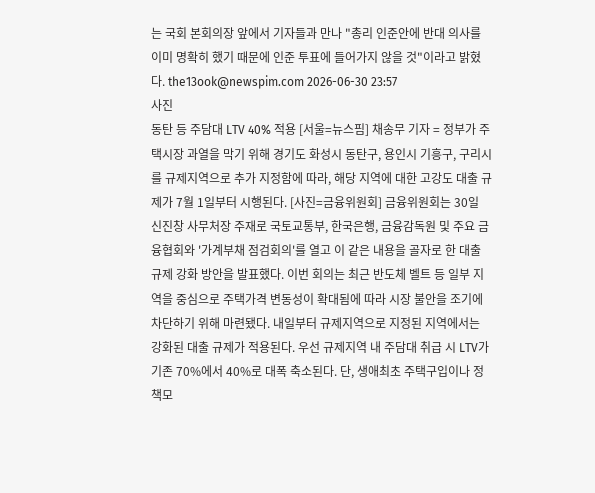는 국회 본회의장 앞에서 기자들과 만나 "총리 인준안에 반대 의사를 이미 명확히 했기 때문에 인준 투표에 들어가지 않을 것"이라고 밝혔다. the13ook@newspim.com 2026-06-30 23:57
사진
동탄 등 주담대 LTV 40% 적용 [서울=뉴스핌] 채송무 기자 = 정부가 주택시장 과열을 막기 위해 경기도 화성시 동탄구, 용인시 기흥구, 구리시를 규제지역으로 추가 지정함에 따라, 해당 지역에 대한 고강도 대출 규제가 7월 1일부터 시행된다. [사진=금융위원회] 금융위원회는 30일 신진창 사무처장 주재로 국토교통부, 한국은행, 금융감독원 및 주요 금융협회와 '가계부채 점검회의'를 열고 이 같은 내용을 골자로 한 대출 규제 강화 방안을 발표했다. 이번 회의는 최근 반도체 벨트 등 일부 지역을 중심으로 주택가격 변동성이 확대됨에 따라 시장 불안을 조기에 차단하기 위해 마련됐다. 내일부터 규제지역으로 지정된 지역에서는 강화된 대출 규제가 적용된다. 우선 규제지역 내 주담대 취급 시 LTV가 기존 70%에서 40%로 대폭 축소된다. 단, 생애최초 주택구입이나 정책모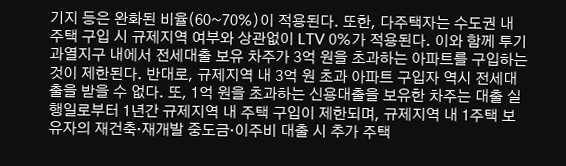기지 등은 완화된 비율(60~70%)이 적용된다. 또한, 다주택자는 수도권 내 주택 구입 시 규제지역 여부와 상관없이 LTV 0%가 적용된다. 이와 함께 투기과열지구 내에서 전세대출 보유 차주가 3억 원을 초과하는 아파트를 구입하는 것이 제한된다. 반대로, 규제지역 내 3억 원 초과 아파트 구입자 역시 전세대출을 받을 수 없다. 또, 1억 원을 초과하는 신용대출을 보유한 차주는 대출 실행일로부터 1년간 규제지역 내 주택 구입이 제한되며, 규제지역 내 1주택 보유자의 재건축·재개발 중도금·이주비 대출 시 추가 주택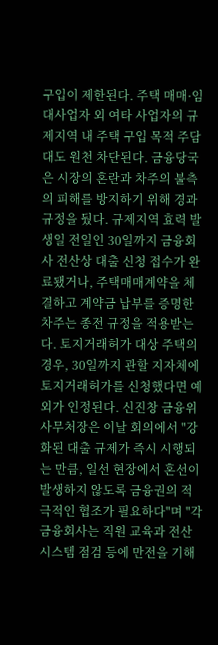구입이 제한된다. 주택 매매·임대사업자 외 여타 사업자의 규제지역 내 주택 구입 목적 주담대도 원천 차단된다. 금융당국은 시장의 혼란과 차주의 불측의 피해를 방지하기 위해 경과 규정을 뒀다. 규제지역 효력 발생일 전일인 30일까지 금융회사 전산상 대출 신청 접수가 완료됐거나, 주택매매계약을 체결하고 계약금 납부를 증명한 차주는 종전 규정을 적용받는다. 토지거래허가 대상 주택의 경우, 30일까지 관할 지자체에 토지거래허가를 신청했다면 예외가 인정된다. 신진창 금융위 사무처장은 이날 회의에서 "강화된 대출 규제가 즉시 시행되는 만큼, 일선 현장에서 혼선이 발생하지 않도록 금융권의 적극적인 협조가 필요하다"며 "각 금융회사는 직원 교육과 전산 시스템 점검 등에 만전을 기해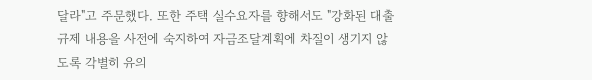달라"고 주문했다. 또한 주택 실수요자를 향해서도 "강화된 대출 규제 내용을 사전에 숙지하여 자금조달계획에 차질이 생기지 않도록 각별히 유의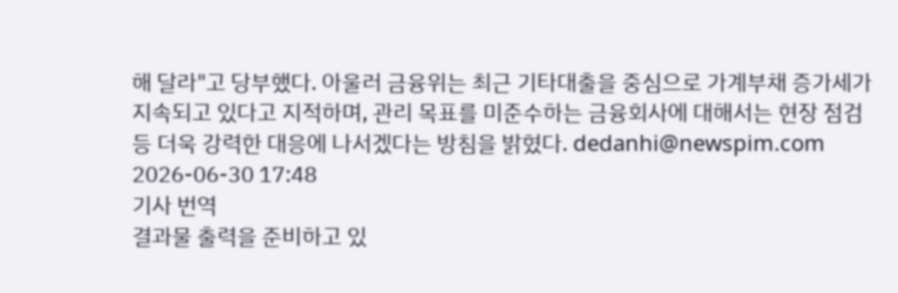해 달라"고 당부했다. 아울러 금융위는 최근 기타대출을 중심으로 가계부채 증가세가 지속되고 있다고 지적하며, 관리 목표를 미준수하는 금융회사에 대해서는 현장 점검 등 더욱 강력한 대응에 나서겠다는 방침을 밝혔다. dedanhi@newspim.com 2026-06-30 17:48
기사 번역
결과물 출력을 준비하고 있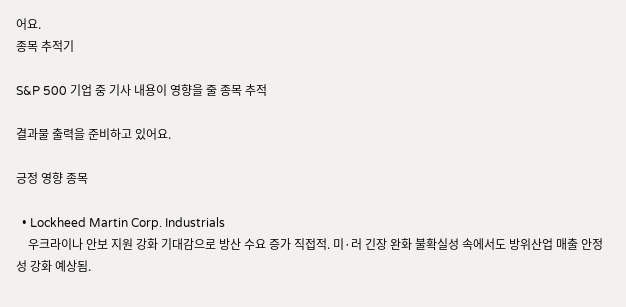어요.
종목 추적기

S&P 500 기업 중 기사 내용이 영향을 줄 종목 추적

결과물 출력을 준비하고 있어요.

긍정 영향 종목

  • Lockheed Martin Corp. Industrials
    우크라이나 안보 지원 강화 기대감으로 방산 수요 증가 직접적. 미·러 긴장 완화 불확실성 속에서도 방위산업 매출 안정성 강화 예상됨.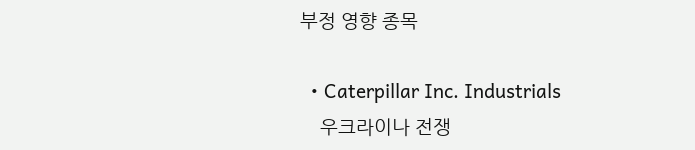부정 영향 종목

  • Caterpillar Inc. Industrials
    우크라이나 전쟁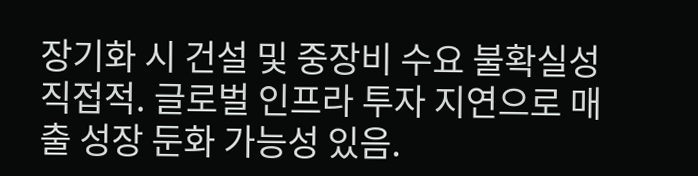장기화 시 건설 및 중장비 수요 불확실성 직접적. 글로벌 인프라 투자 지연으로 매출 성장 둔화 가능성 있음.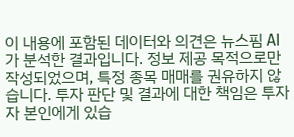이 내용에 포함된 데이터와 의견은 뉴스핌 AI가 분석한 결과입니다. 정보 제공 목적으로만 작성되었으며, 특정 종목 매매를 권유하지 않습니다. 투자 판단 및 결과에 대한 책임은 투자자 본인에게 있습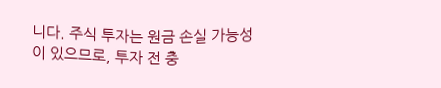니다. 주식 투자는 원금 손실 가능성이 있으므로, 투자 전 충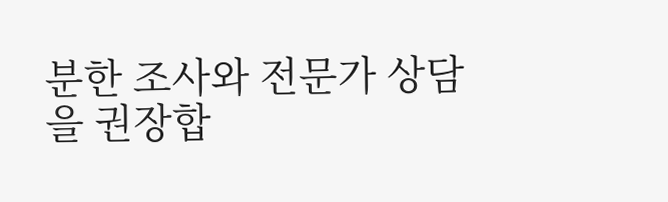분한 조사와 전문가 상담을 권장합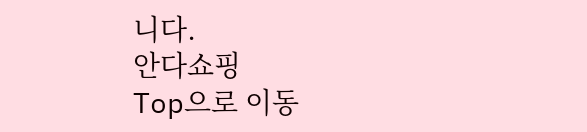니다.
안다쇼핑
Top으로 이동